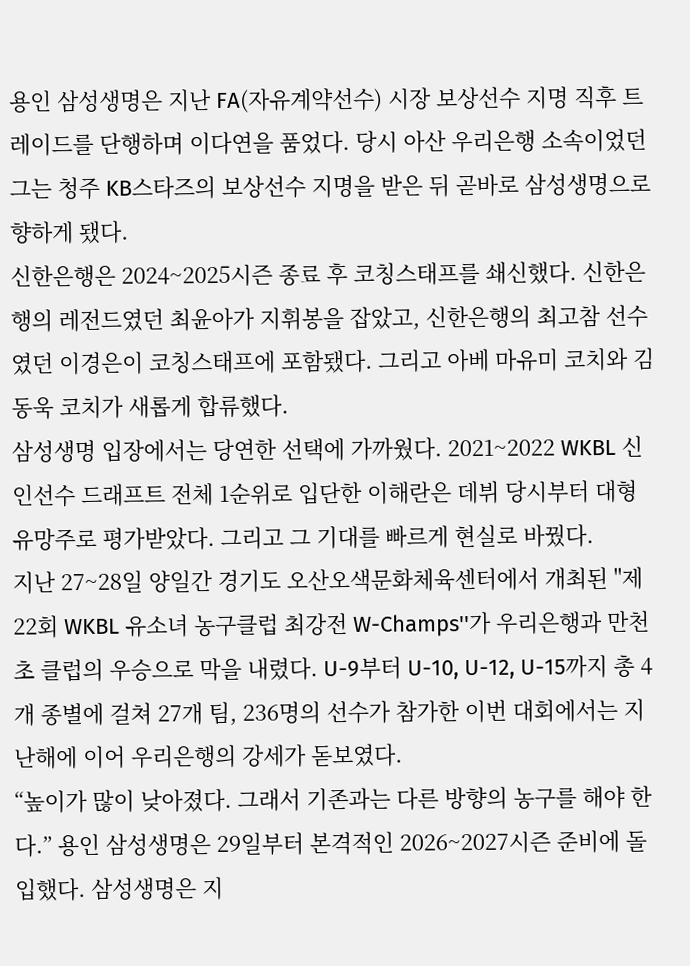용인 삼성생명은 지난 FA(자유계약선수) 시장 보상선수 지명 직후 트레이드를 단행하며 이다연을 품었다. 당시 아산 우리은행 소속이었던 그는 청주 KB스타즈의 보상선수 지명을 받은 뒤 곧바로 삼성생명으로 향하게 됐다.
신한은행은 2024~2025시즌 종료 후 코칭스태프를 쇄신했다. 신한은행의 레전드였던 최윤아가 지휘봉을 잡았고, 신한은행의 최고참 선수였던 이경은이 코칭스태프에 포함됐다. 그리고 아베 마유미 코치와 김동욱 코치가 새롭게 합류했다.
삼성생명 입장에서는 당연한 선택에 가까웠다. 2021~2022 WKBL 신인선수 드래프트 전체 1순위로 입단한 이해란은 데뷔 당시부터 대형 유망주로 평가받았다. 그리고 그 기대를 빠르게 현실로 바꿨다.
지난 27~28일 양일간 경기도 오산오색문화체육센터에서 개최된 ''제22회 WKBL 유소녀 농구클럽 최강전 W-Champs''가 우리은행과 만천초 클럽의 우승으로 막을 내렸다. U-9부터 U-10, U-12, U-15까지 총 4개 종별에 걸쳐 27개 팀, 236명의 선수가 참가한 이번 대회에서는 지난해에 이어 우리은행의 강세가 돋보였다.
“높이가 많이 낮아졌다. 그래서 기존과는 다른 방향의 농구를 해야 한다.” 용인 삼성생명은 29일부터 본격적인 2026~2027시즌 준비에 돌입했다. 삼성생명은 지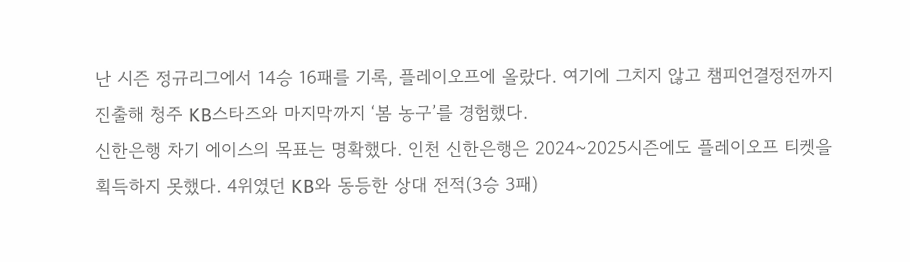난 시즌 정규리그에서 14승 16패를 기록, 플레이오프에 올랐다. 여기에 그치지 않고 챔피언결정전까지 진출해 청주 KB스타즈와 마지막까지 ‘봄 농구’를 경험했다.
신한은행 차기 에이스의 목표는 명확했다. 인천 신한은행은 2024~2025시즌에도 플레이오프 티켓을 획득하지 못했다. 4위였던 KB와 동등한 상대 전적(3승 3패)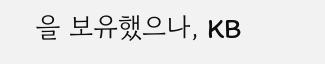을 보유했으나, KB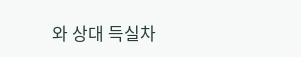와 상대 득실차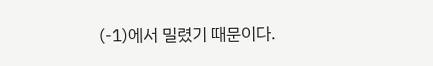(-1)에서 밀렸기 때문이다.